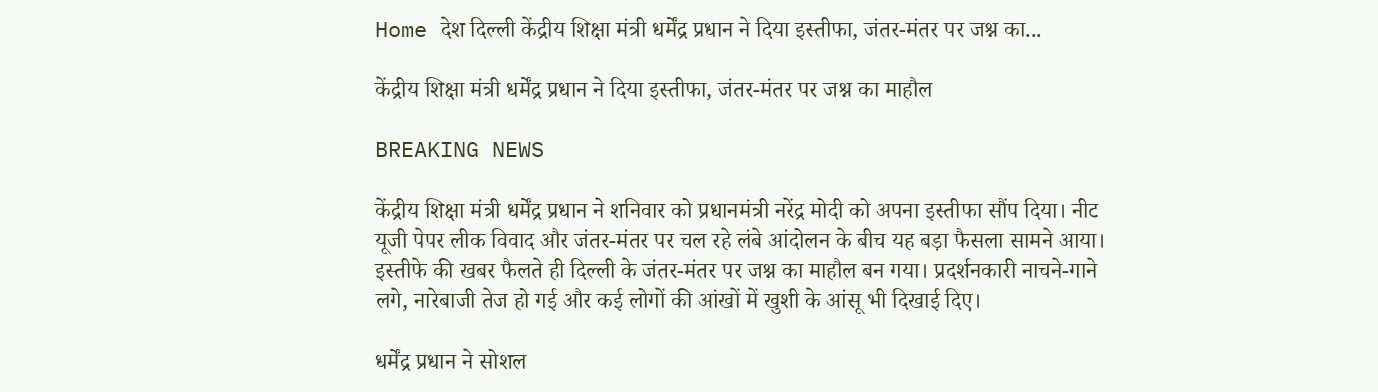Home देश दिल्ली केंद्रीय शिक्षा मंत्री धर्मेंद्र प्रधान ने दिया इस्तीफा, जंतर-मंतर पर जश्न का...

केंद्रीय शिक्षा मंत्री धर्मेंद्र प्रधान ने दिया इस्तीफा, जंतर-मंतर पर जश्न का माहौल

BREAKING NEWS

केंद्रीय शिक्षा मंत्री धर्मेंद्र प्रधान ने शनिवार को प्रधानमंत्री नरेंद्र मोदी को अपना इस्तीफा सौंप दिया। नीट यूजी पेपर लीक विवाद और जंतर-मंतर पर चल रहे लंबे आंदोलन के बीच यह बड़ा फैसला सामने आया। इस्तीफे की खबर फैलते ही दिल्ली के जंतर-मंतर पर जश्न का माहौल बन गया। प्रदर्शनकारी नाचने-गाने लगे, नारेबाजी तेज हो गई और कई लोगों की आंखों में खुशी के आंसू भी दिखाई दिए।

धर्मेंद्र प्रधान ने सोशल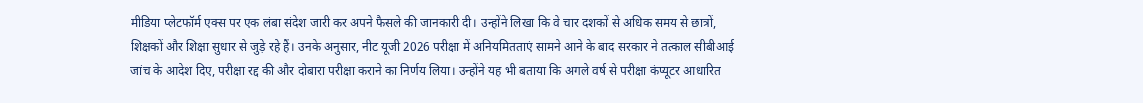मीडिया प्लेटफॉर्म एक्स पर एक लंबा संदेश जारी कर अपने फैसले की जानकारी दी। उन्होंने लिखा कि वे चार दशकों से अधिक समय से छात्रों, शिक्षकों और शिक्षा सुधार से जुड़े रहे हैं। उनके अनुसार, नीट यूजी 2026 परीक्षा में अनियमितताएं सामने आने के बाद सरकार ने तत्काल सीबीआई जांच के आदेश दिए, परीक्षा रद्द की और दोबारा परीक्षा कराने का निर्णय लिया। उन्होंने यह भी बताया कि अगले वर्ष से परीक्षा कंप्यूटर आधारित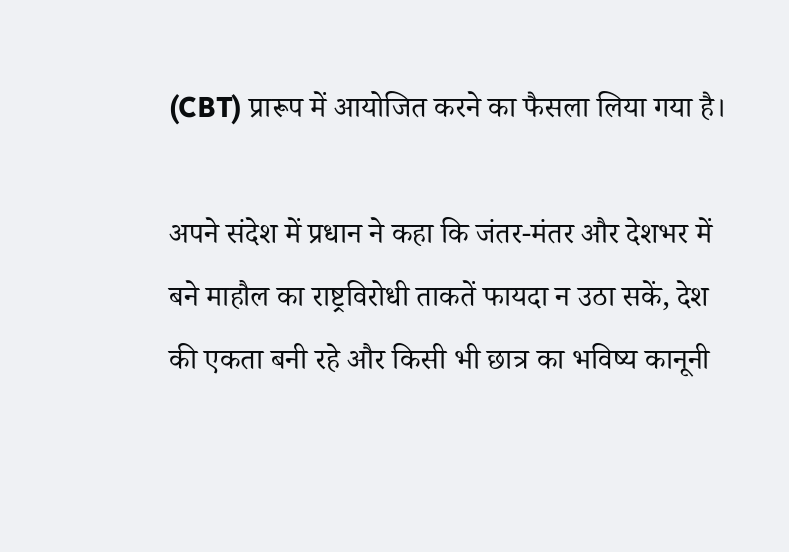(CBT) प्रारूप में आयोजित करने का फैसला लिया गया है।

अपने संदेश में प्रधान ने कहा कि जंतर-मंतर और देशभर में बने माहौल का राष्ट्रविरोधी ताकतें फायदा न उठा सकें, देश की एकता बनी रहे और किसी भी छात्र का भविष्य कानूनी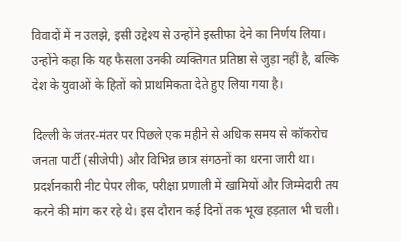विवादों में न उलझे, इसी उद्देश्य से उन्होंने इस्तीफा देने का निर्णय लिया। उन्होंने कहा कि यह फैसला उनकी व्यक्तिगत प्रतिष्ठा से जुड़ा नहीं है, बल्कि देश के युवाओं के हितों को प्राथमिकता देते हुए लिया गया है।

दिल्ली के जंतर-मंतर पर पिछले एक महीने से अधिक समय से कॉकरोच जनता पार्टी (सीजेपी) और विभिन्न छात्र संगठनों का धरना जारी था। प्रदर्शनकारी नीट पेपर लीक, परीक्षा प्रणाली में खामियों और जिम्मेदारी तय करने की मांग कर रहे थे। इस दौरान कई दिनों तक भूख हड़ताल भी चली।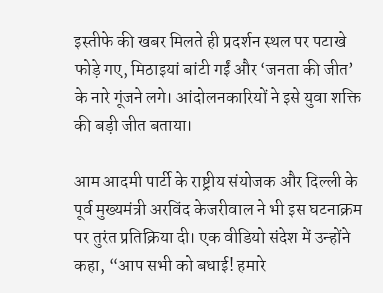इस्तीफे की खबर मिलते ही प्रदर्शन स्थल पर पटाखे फोड़े गए, मिठाइयां बांटी गईं और ‘जनता की जीत’ के नारे गूंजने लगे। आंदोलनकारियों ने इसे युवा शक्ति की बड़ी जीत बताया।

आम आदमी पार्टी के राष्ट्रीय संयोजक और दिल्ली के पूर्व मुख्यमंत्री अरविंद केजरीवाल ने भी इस घटनाक्रम पर तुरंत प्रतिक्रिया दी। एक वीडियो संदेश में उन्होंने कहा, “आप सभी को बधाई! हमारे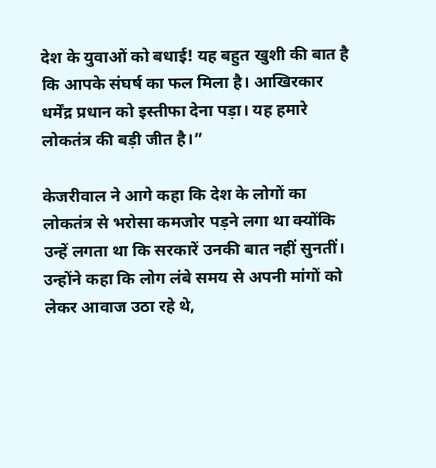देश के युवाओं को बधाई! यह बहुत खुशी की बात है कि आपके संघर्ष का फल मिला है। आखिरकार धर्मेंद्र प्रधान को इस्तीफा देना पड़ा। यह हमारे लोकतंत्र की बड़ी जीत है।”

केजरीवाल ने आगे कहा कि देश के लोगों का लोकतंत्र से भरोसा कमजोर पड़ने लगा था क्योंकि उन्हें लगता था कि सरकारें उनकी बात नहीं सुनतीं। उन्होंने कहा कि लोग लंबे समय से अपनी मांगों को लेकर आवाज उठा रहे थे,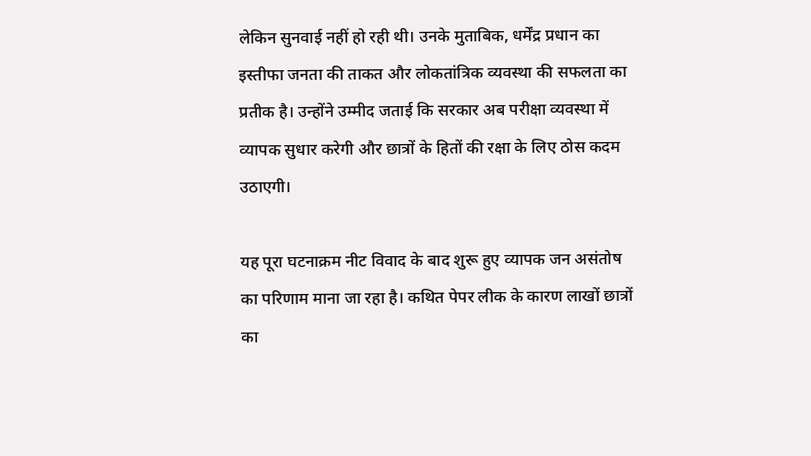लेकिन सुनवाई नहीं हो रही थी। उनके मुताबिक, धर्मेंद्र प्रधान का इस्तीफा जनता की ताकत और लोकतांत्रिक व्यवस्था की सफलता का प्रतीक है। उन्होंने उम्मीद जताई कि सरकार अब परीक्षा व्यवस्था में व्यापक सुधार करेगी और छात्रों के हितों की रक्षा के लिए ठोस कदम उठाएगी।

यह पूरा घटनाक्रम नीट विवाद के बाद शुरू हुए व्यापक जन असंतोष का परिणाम माना जा रहा है। कथित पेपर लीक के कारण लाखों छात्रों का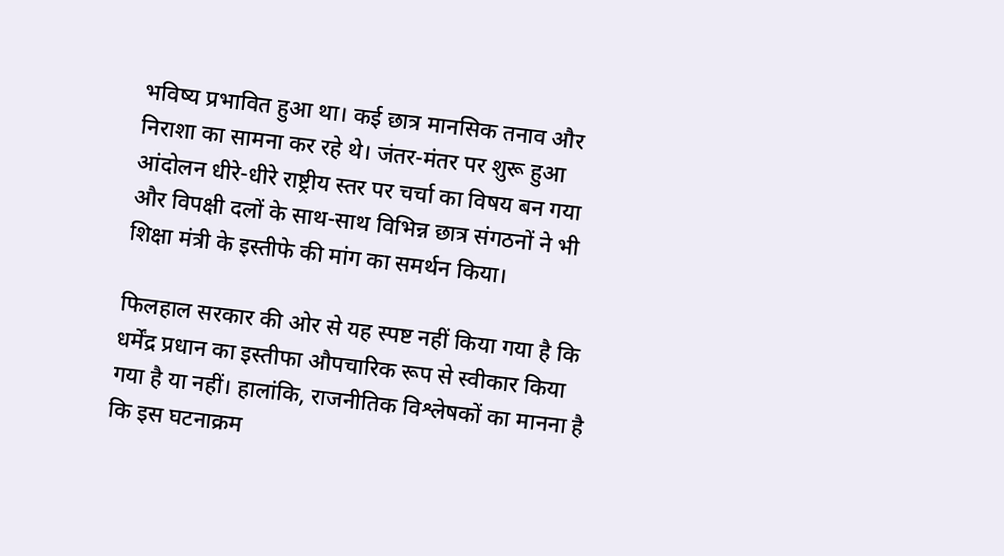भविष्य प्रभावित हुआ था। कई छात्र मानसिक तनाव और निराशा का सामना कर रहे थे। जंतर-मंतर पर शुरू हुआ आंदोलन धीरे-धीरे राष्ट्रीय स्तर पर चर्चा का विषय बन गया और विपक्षी दलों के साथ-साथ विभिन्न छात्र संगठनों ने भी शिक्षा मंत्री के इस्तीफे की मांग का समर्थन किया।

फिलहाल सरकार की ओर से यह स्पष्ट नहीं किया गया है कि धर्मेंद्र प्रधान का इस्तीफा औपचारिक रूप से स्वीकार किया गया है या नहीं। हालांकि, राजनीतिक विश्लेषकों का मानना है कि इस घटनाक्रम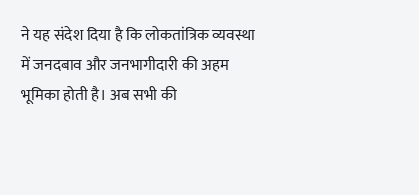ने यह संदेश दिया है कि लोकतांत्रिक व्यवस्था में जनदबाव और जनभागीदारी की अहम भूमिका होती है। अब सभी की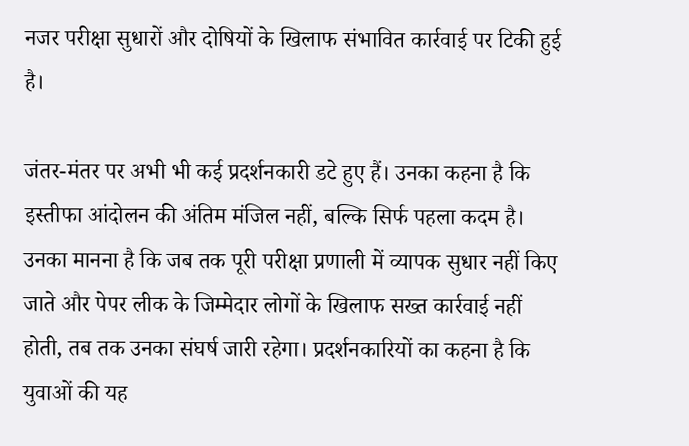नजर परीक्षा सुधारों और दोषियों के खिलाफ संभावित कार्रवाई पर टिकी हुई है।

जंतर-मंतर पर अभी भी कई प्रदर्शनकारी डटे हुए हैं। उनका कहना है कि इस्तीफा आंदोलन की अंतिम मंजिल नहीं, बल्कि सिर्फ पहला कदम है। उनका मानना है कि जब तक पूरी परीक्षा प्रणाली में व्यापक सुधार नहीं किए जाते और पेपर लीक के जिम्मेदार लोगों के खिलाफ सख्त कार्रवाई नहीं होती, तब तक उनका संघर्ष जारी रहेगा। प्रदर्शनकारियों का कहना है कि युवाओं की यह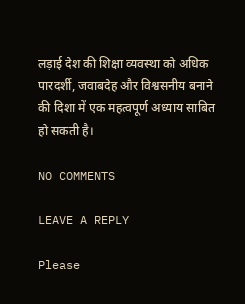लड़ाई देश की शिक्षा व्यवस्था को अधिक पारदर्शी, जवाबदेह और विश्वसनीय बनाने की दिशा में एक महत्वपूर्ण अध्याय साबित हो सकती है।

NO COMMENTS

LEAVE A REPLY

Please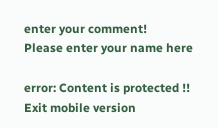enter your comment!
Please enter your name here

error: Content is protected !!
Exit mobile version